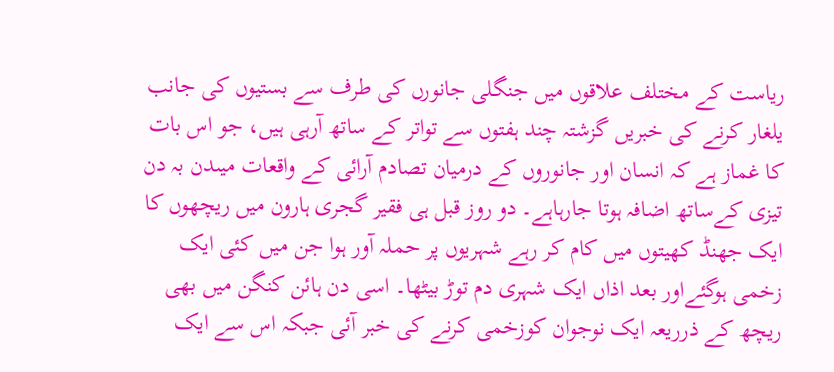ریاست کے مختلف علاقوں میں جنگلی جانورں کی طرف سے بستیوں کی جانب یلغار کرنے کی خبریں گزشتہ چند ہفتوں سے تواتر کے ساتھ آرہی ہیں، جو اس بات کا غماز ہے کہ انسان اور جانوروں کے درمیان تصادم آرائی کے واقعات میںدن بہ دن تیزی کےساتھ اضافہ ہوتا جارہاہے۔ دو روز قبل ہی فقیر گجری ہارون میں ریچھوں کا ایک جھنڈ کھیتوں میں کام کر رہے شہریوں پر حملہ آور ہوا جن میں کئی ایک زخمی ہوگئےاور بعد اذاں ایک شہری دم توڑ بیٹھا۔ اسی دن ہائن کنگن میں بھی ریچھ کے ذرریعہ ایک نوجوان کوزخمی کرنے کی خبر آئی جبکہ اس سے ایک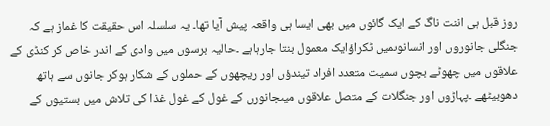روز قبل ہی اننت ناگ کے ایک گائوں میں بھی ایسا ہی واقعہ پیش آیا تھا۔ یہ سلسلہ اس حقیقت کا غماز ہے کہ جنگلی جانوروں اور انسانوںمیں ٹکراؤایک معمول بنتا جارہاہے ۔حالیہ برسوں میں وادی کے اندر خاص کر کنڈی کے علاقوں میں چھوٹے بچوں سمیت متعدد افراد تیندؤں اور ریچھوں کے حملوں کے شکار ہوکر جانوں سے ہاتھ دھوبیٹھے ۔پہاڑوں اور جنگلات کے متصل علاقوں میںجانورں کے غول کے غول غذا کی تلاش میں بستیوں کے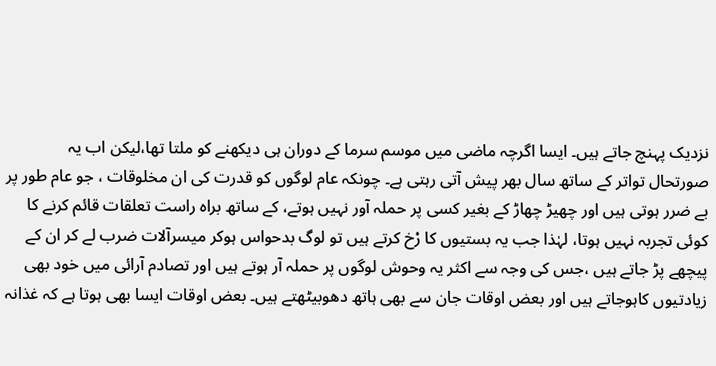نزدیک پہنچ جاتے ہیں۔ ایسا اگرچہ ماضی میں موسم سرما کے دوران ہی دیکھنے کو ملتا تھا،لیکن اب یہ صورتحال تواتر کے ساتھ سال بھر پیش آتی رہتی ہے۔ چونکہ عام لوگوں کو قدرت کی ان مخلوقات ، جو عام طور پر بے ضرر ہوتی ہیں اور چھیڑ چھاڑ کے بغیر کسی پر حملہ آور نہیں ہوتے، کے ساتھ براہ راست تعلقات قائم کرنے کا کوئی تجربہ نہیں ہوتا، لہٰذا جب یہ بستیوں کا رْخ کرتے ہیں تو لوگ بدحواس ہوکر میسرآلات ضرب لے کر ان کے پیچھے پڑ جاتے ہیں ،جس کی وجہ سے اکثر یہ وحوش لوگوں پر حملہ آر ہوتے ہیں اور تصادم آرائی میں خود بھی زیادتیوں کاہوجاتے ہیں اور بعض اوقات جان سے بھی ہاتھ دھوبیٹھتے ہیں۔ بعض اوقات ایسا بھی ہوتا ہے کہ غذانہ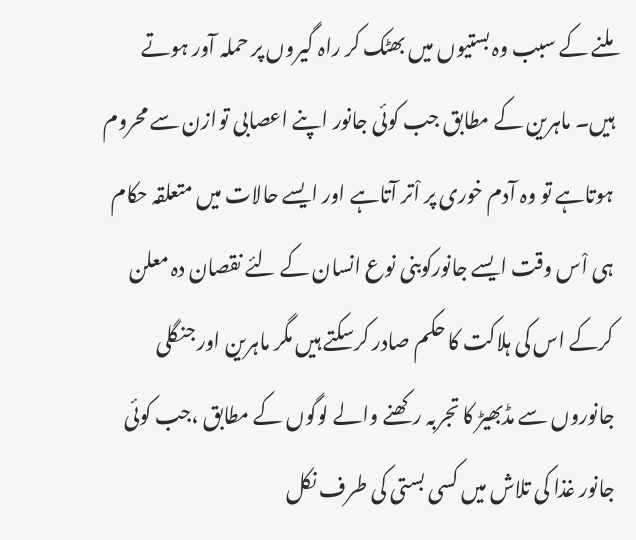ملنے کے سبب وہ بستیوں میں بھٹک کر راہ گیروں پر حملہ آور ہوتے ہیں۔ ماہرین کے مطابق جب کوئی جانور اپنے اعصابی توازن سے محروم ہوتاہے تو وہ آدم خوری پر اْتر آتاہے اور ایسے حالات میں متعلقہ حکام ہی اْس وقت ایسے جانورکوبنی نوع انسان کے لئے نقصان دہ معلن کرکے اس کی ہلاکت کا حکم صادر کرسکتے ہیں مگر ماہرین اور جنگلی جانوروں سے مڈبھیڑ کا تجربہ رکھنے والے لوگوں کے مطابق ،جب کوئی جانور غذا کی تلاش میں کسی بستی کی طرف نکل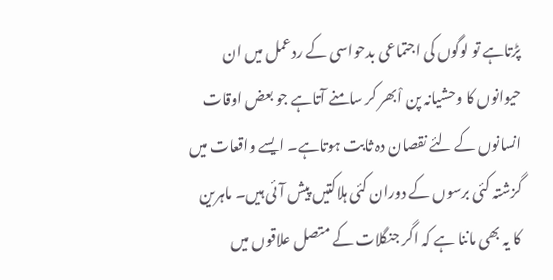پڑتاہے تو لوگوں کی اجتماعی بدحواسی کے ردعمل میں ان حیوانوں کا وحشیانہ پن اْبھر کر سامنے آتاہے جو بعض اوقات انسانوں کے لئے نقصان دہ ثابت ہوتاہے۔ ایسے واقعات میں گزشتہ کئی برسوں کے دوران کئی ہلاکتیں پیش آئی ہیں۔ ماہرین کا یہ بھی ماننا ہے کہ اگر جنگلات کے متصل علاقوں میں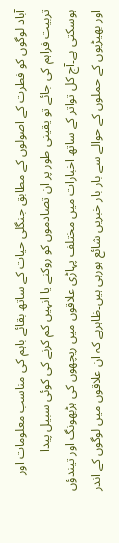آباد لوگوں کو فطرت کے اصولوں کے مطابق جنگلی حیات کے ساتھ بقائے باہم کی مناسب معلومات اور تربیت فراہم کی جائے تو یقینی طور پر ان تصادموں کو روکنے یا انہیں کم کرنے کی کوئی سبیل پیدا ہوسکتی ہے۔آج کل تواتر کے ساتھ اخبارات میں مختلف پہاڑی علاقوں میں ریچھوں کی ہڑبھونگ اور تیندؤں اور بھیڑیوں کے حملوں کے حوالے سے بار بار خبریں شائع ہورہی ہیں۔ظاہرہے کہ ان علاقوں میں لوگوں کے اندر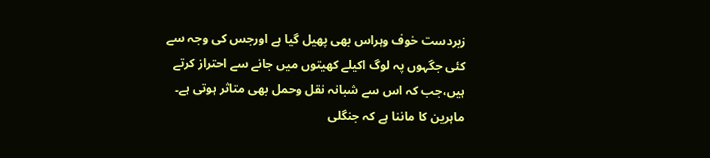زبردست خوف وہراس بھی پھیل گیا ہے اورجس کی وجہ سے کئی جگہوں پہ لوگ اکیلے کھیتوں میں جانے سے احتراز کرتے ہیں،جب کہ اس سے شبانہ نقل وحمل بھی متاثر ہوتی ہے۔ ماہرین کا ماننا ہے کہ جنگلی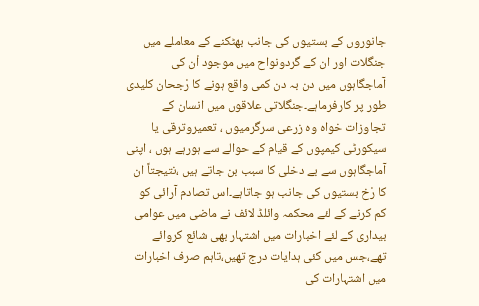جانوروں کے بستیوں کی جانب بھٹکنے کے معاملے میں جنگلات اور ان کے گردونواح میں موجود اْن کی آماجگاہوں میں دن بہ دن کمی واقع ہونے کا رْجحان کلیدی طور پر کارفرماہے۔جنگلاتی علاقوں میں انسان کے تجاوزات خواہ وہ زرعی سرگرمیوں ، تعمیروترقی یا سیکورٹی کیمپوں کے قیام کے حوالے سے ہورہے ہوں ، اپنی آماجگاہوں سے بے دخلی کا سبب بن جاتے ہیں ،نتیجتاً ان کا رْخ بستیوں کی جانب ہو جاتاہے۔اس تصادم آرائی کو کم کرنے کے لئے محکمہ وائلڈ لائف نے ماضی میں عوامی بیداری کے لئے اخبارات میں اشتہار بھی شائع کروائے تھے،جس میں کئی ہدایات درج تھیں،تاہم صرف اخبارات میں اشتہارات کی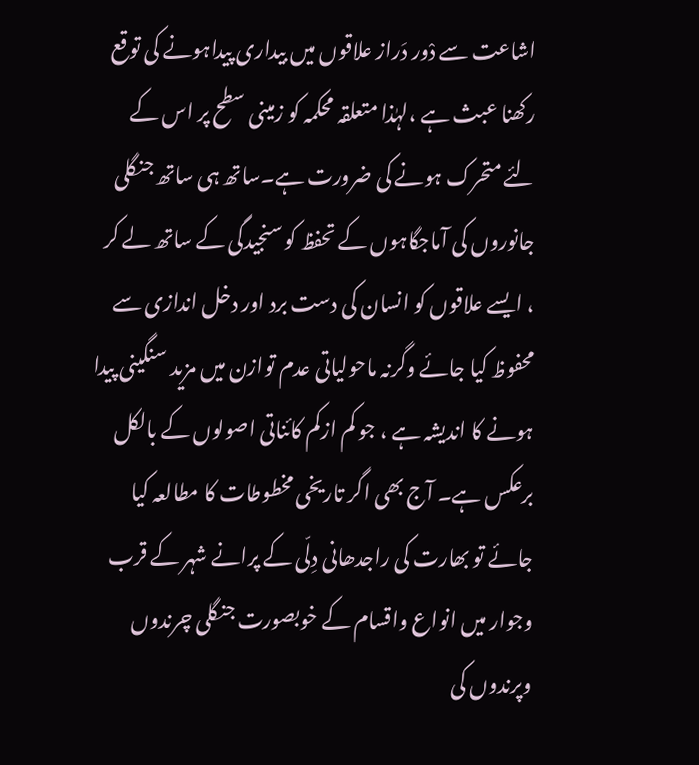اشاعت سے دْور دَراز علاقوں میں بیداری پیداہونے کی توقع رکھنا عبث ہے ،لہٰذا متعلقہ محکمہ کو زمینی سطح پر اس کے لئے متحرک ہونے کی ضرورت ہے۔ساتھ ہی ساتھ جنگلی جانوروں کی آماجگاہوں کے تحفظ کو سنجیدگی کے ساتھ لے کر ، ایسے علاقوں کو انسان کی دست برد اور دخل اندازی سے محفوظ کیا جائے وگرنہ ماحولیاتی عدم توازن میں مزید سنگینی پیدا ہونے کا اندیشہ ہے ، جو کم ازکم کائناتی اصولوں کے بالکل برعکس ہے۔ آج بھی اگر تاریخی مخطوطات کا مطالعہ کیا جائے تو بھارت کی راجدھانی دِلّی کے پرانے شہر کے قرب وجوار میں انواع واقسام کے خوبصورت جنگلی چرندوں وپرندوں کی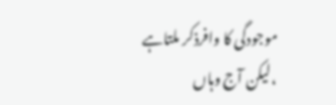موجودگی کا وافرذکر ملتاہے ،لیکن آج وہاں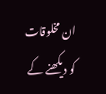ان مخلوقات کو دیکھنے کے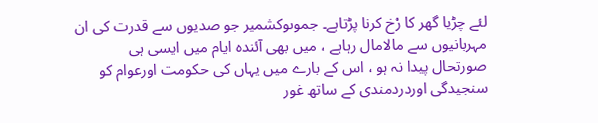لئے چڑیا گھر کا رْخ کرنا پڑتاہے۔ جموںوکشمیر جو صدیوں سے قدرت کی ان مہربانیوں سے مالامال رہاہے ، میں بھی آئندہ ایام میں ایسی ہی صورتحال پیدا نہ ہو ، اس کے بارے میں یہاں کی حکومت اورعوام کو سنجیدگی اوردردمندی کے ساتھ غور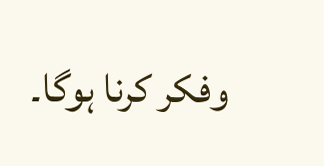وفکر کرنا ہوگا۔